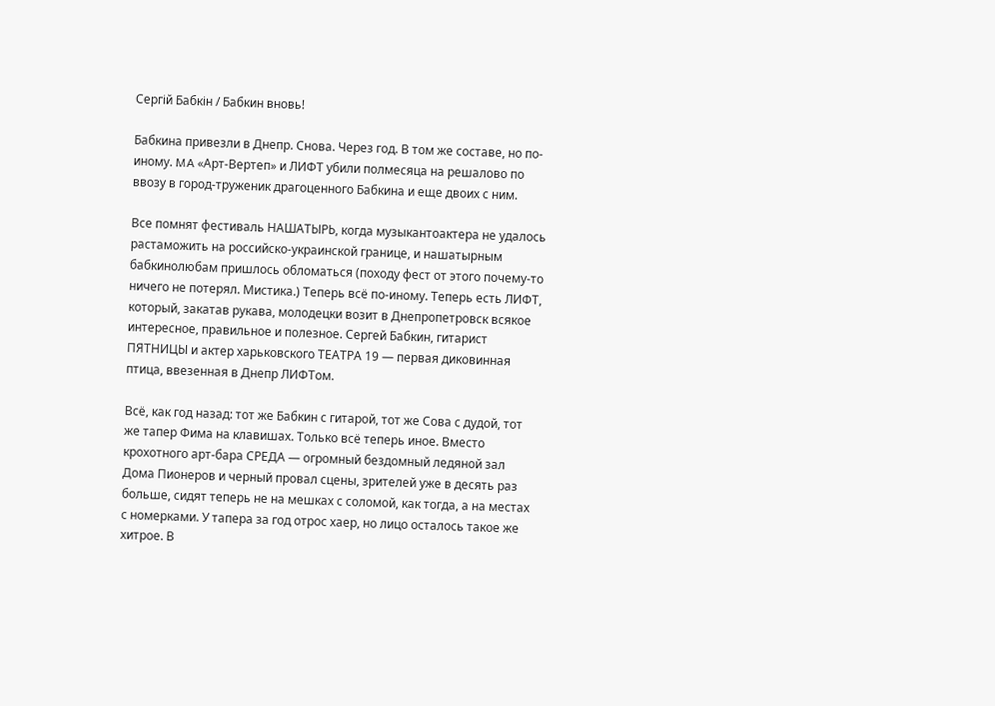Сергій Бабкін / Бабкин вновь!

Бабкина привезли в Днепр. Снова. Через год. В том же составе, но по-иному. MA «Арт-Вертеп» и ЛИФТ убили полмесяца на решалово по ввозу в город-труженик драгоценного Бабкина и еще двоих с ним.

Все помнят фестиваль НАШАТЫРЬ, когда музыкантоактера не удалось растаможить на российско-украинской границе, и нашатырным бабкинолюбам пришлось обломаться (походу фест от этого почему-то ничего не потерял. Мистика.) Теперь всё по-иному. Теперь есть ЛИФТ, который, закатав рукава, молодецки возит в Днепропетровск всякое интересное, правильное и полезное. Сергей Бабкин, гитарист ПЯТНИЦЫ и актер харьковского ТЕАТРА 19 — первая диковинная птица, ввезенная в Днепр ЛИФТом.

Всё, как год назад: тот же Бабкин с гитарой, тот же Сова с дудой, тот же тапер Фима на клавишах. Только всё теперь иное. Вместо крохотного арт-бара СРЕДА — огромный бездомный ледяной зал Дома Пионеров и черный провал сцены, зрителей уже в десять раз больше, сидят теперь не на мешках с соломой, как тогда, а на местах с номерками. У тапера за год отрос хаер, но лицо осталось такое же хитрое. В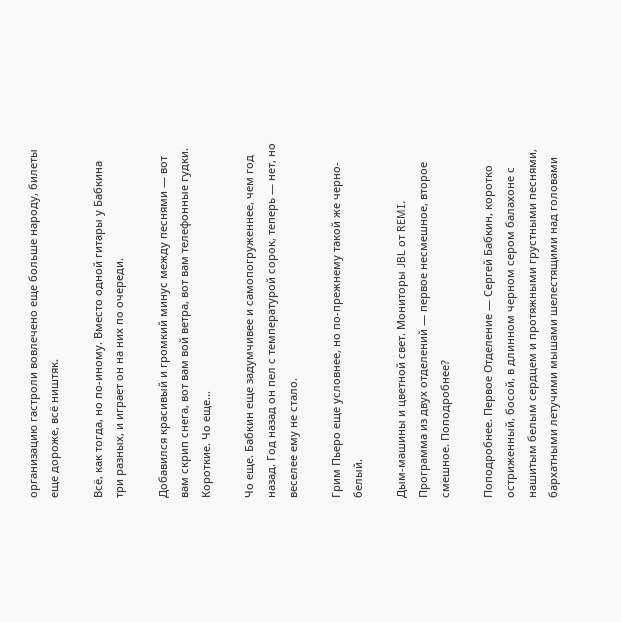организацию гастроли вовлечено еще больше народу, билеты еще дороже, всё ништяк.

Всё, как тогда, но по-иному. Вместо одной гитары у Бабкина три разных, и играет он на них по очереди.

Добавился красивый и громкий минус между песнями — вот вам скрип снега, вот вам вой ветра, вот вам телефонные гудки. Короткие. Чо еще…

Чо еще. Бабкин еще задумчивее и самопогруженнее, чем год назад. Год назад он пел с температурой сорок, теперь — нет, но веселее ему не стало.

Грим Пьеро еще условнее, но по-прежнему такой же черно-белый.

Дым-машины и цветной свет. Мониторы JBL от REMI. Программа из двух отделений — первое несмешное, второе смешное. Поподробнее?

Поподробнее. Первое Отделение — Сергей Бабкин, коротко остриженный, босой, в длинном черном сером балахоне с нашитым белым сердцем и протяжными грустными песнями, бархатными летучими мышами шелестящими над головами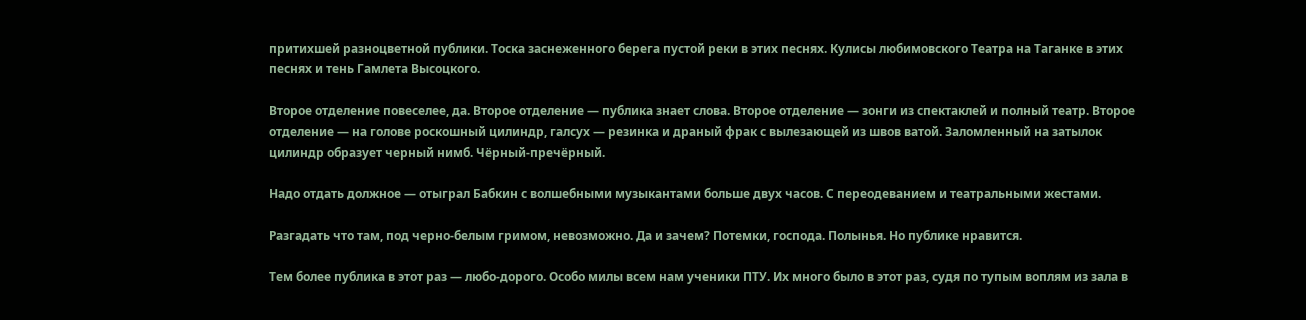притихшей разноцветной публики. Тоска заснеженного берега пустой реки в этих песнях. Кулисы любимовского Театра на Таганке в этих песнях и тень Гамлета Высоцкого.

Второе отделение повеселее, да. Второе отделение — публика знает слова. Второе отделение — зонги из спектаклей и полный театр. Второе отделение — на голове роскошный цилиндр, галсух — резинка и драный фрак с вылезающей из швов ватой. Заломленный на затылок цилиндр образует черный нимб. Чёрный-пречёрный.

Надо отдать должное — отыграл Бабкин с волшебными музыкантами больше двух часов. С переодеванием и театральными жестами.

Разгадать что там, под черно-белым гримом, невозможно. Да и зачем? Потемки, господа. Полынья. Но публике нравится.

Тем более публика в этот раз — любо-дорого. Особо милы всем нам ученики ПТУ. Их много было в этот раз, судя по тупым воплям из зала в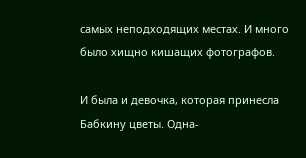самых неподходящих местах. И много было хищно кишащих фотографов.

И была и девочка, которая принесла Бабкину цветы. Одна-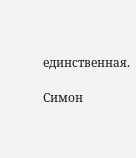единственная.

Симон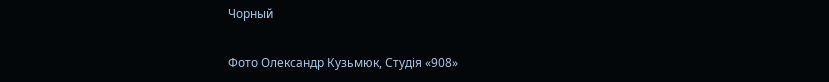Чорный

Фото Олександр Кузьмюк, Студія «908»